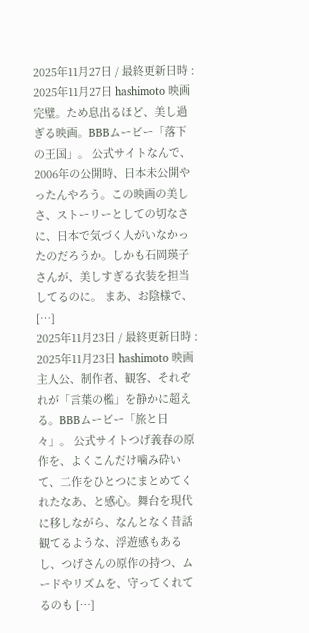2025年11月27日 / 最終更新日時 : 2025年11月27日 hashimoto 映画 完璧。ため息出るほど、美し過ぎる映画。BBBムービー「落下の王国」。 公式サイトなんで、2006年の公開時、日本未公開やったんやろう。この映画の美しさ、ストーリーとしての切なさに、日本で気づく人がいなかったのだろうか。しかも石岡瑛子さんが、美しすぎる衣装を担当してるのに。 まあ、お陰様で、 […]
2025年11月23日 / 最終更新日時 : 2025年11月23日 hashimoto 映画 主人公、制作者、観客、それぞれが「言葉の檻」を静かに超える。BBBムービー「旅と日々」。 公式サイトつげ義春の原作を、よくこんだけ噛み砕いて、二作をひとつにまとめてくれたなあ、と感心。舞台を現代に移しながら、なんとなく昔話観てるような、浮遊感もあるし、つげさんの原作の持つ、ムードやリズムを、守ってくれてるのも […]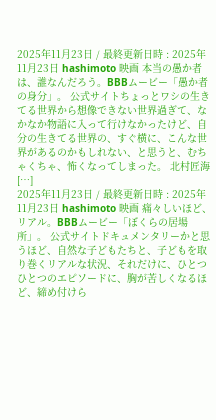2025年11月23日 / 最終更新日時 : 2025年11月23日 hashimoto 映画 本当の愚か者は、誰なんだろう。BBBムービー「愚か者の身分」。 公式サイトちょっとワシの生きてる世界から想像できない世界過ぎて、なかなか物語に入って行けなかったけど、自分の生きてる世界の、すぐ横に、こんな世界があるのかもしれない、と思うと、むちゃくちゃ、怖くなってしまった。 北村匠海 […]
2025年11月23日 / 最終更新日時 : 2025年11月23日 hashimoto 映画 痛々しいほど、リアル。BBBムービー「ぼくらの居場所」。 公式サイトドキュメンタリーかと思うほど、自然な子どもたちと、子どもを取り巻くリアルな状況、それだけに、ひとつひとつのエピソードに、胸が苦しくなるほど、締め付けら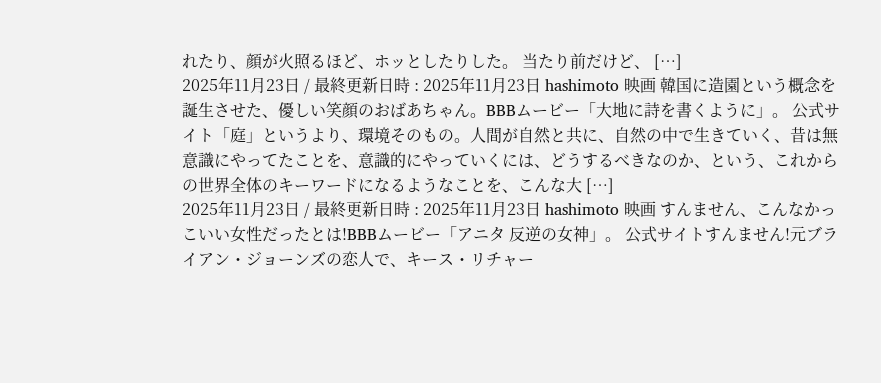れたり、顔が火照るほど、ホッとしたりした。 当たり前だけど、 […]
2025年11月23日 / 最終更新日時 : 2025年11月23日 hashimoto 映画 韓国に造園という概念を誕生させた、優しい笑顔のおばあちゃん。BBBムービー「大地に詩を書くように」。 公式サイト「庭」というより、環境そのもの。人間が自然と共に、自然の中で生きていく、昔は無意識にやってたことを、意識的にやっていくには、どうするべきなのか、という、これからの世界全体のキーワードになるようなことを、こんな大 […]
2025年11月23日 / 最終更新日時 : 2025年11月23日 hashimoto 映画 すんません、こんなかっこいい女性だったとは!BBBムービー「アニタ 反逆の女神」。 公式サイトすんません!元ブライアン・ジョーンズの恋人で、キース・リチャー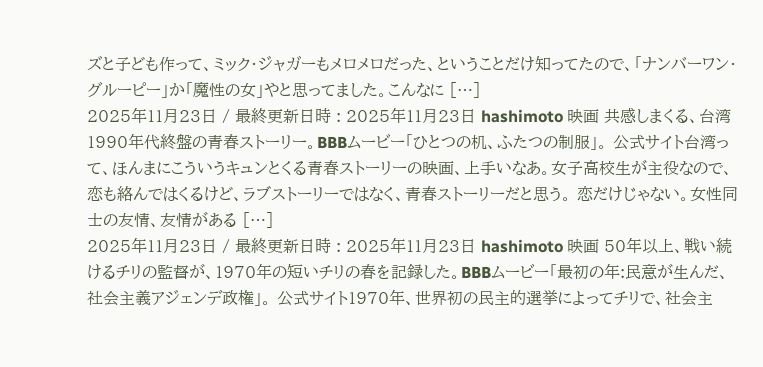ズと子ども作って、ミック・ジャガーもメロメロだった、ということだけ知ってたので、「ナンバーワン・グルーピー」か「魔性の女」やと思ってました。こんなに […]
2025年11月23日 / 最終更新日時 : 2025年11月23日 hashimoto 映画 共感しまくる、台湾1990年代終盤の青春ストーリー。BBBムービー「ひとつの机、ふたつの制服」。 公式サイト台湾って、ほんまにこういうキュンとくる青春ストーリーの映画、上手いなあ。女子高校生が主役なので、恋も絡んではくるけど、ラブストーリーではなく、青春ストーリーだと思う。 恋だけじゃない。女性同士の友情、友情がある […]
2025年11月23日 / 最終更新日時 : 2025年11月23日 hashimoto 映画 50年以上、戦い続けるチリの監督が、1970年の短いチリの春を記録した。BBBムービー「最初の年:民意が生んだ、社会主義アジェンデ政権」。 公式サイト1970年、世界初の民主的選挙によってチリで、社会主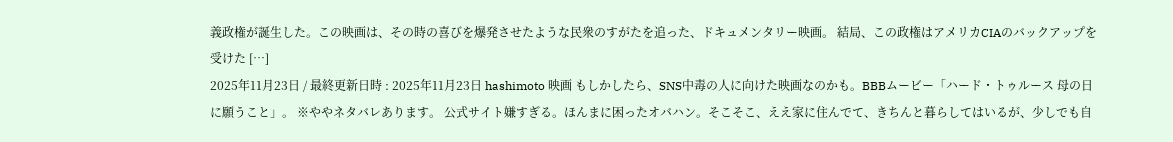義政権が誕生した。この映画は、その時の喜びを爆発させたような民衆のすがたを追った、ドキュメンタリー映画。 結局、この政権はアメリカCIAのバックアップを受けた […]
2025年11月23日 / 最終更新日時 : 2025年11月23日 hashimoto 映画 もしかしたら、SNS中毒の人に向けた映画なのかも。BBBムービー「ハード・トゥルース 母の日に願うこと」。 ※ややネタバレあります。 公式サイト嫌すぎる。ほんまに困ったオバハン。そこそこ、ええ家に住んでて、きちんと暮らしてはいるが、少しでも自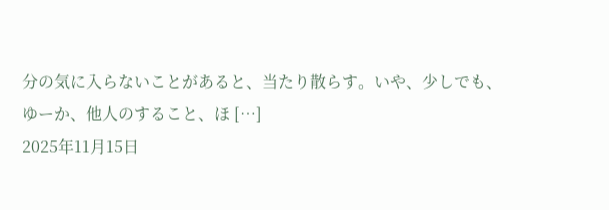分の気に入らないことがあると、当たり散らす。いや、少しでも、ゆーか、他人のすること、ほ […]
2025年11月15日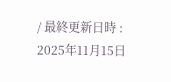/ 最終更新日時 : 2025年11月15日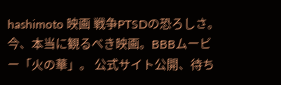hashimoto 映画 戦争PTSDの恐ろしさ。今、本当に観るべき映画。BBBムービー「火の華」。 公式サイト公開、待ち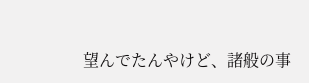望んでたんやけど、諸般の事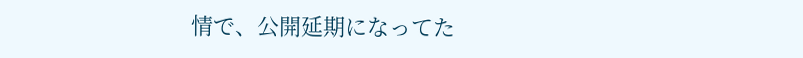情で、公開延期になってた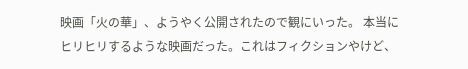映画「火の華」、ようやく公開されたので観にいった。 本当にヒリヒリするような映画だった。これはフィクションやけど、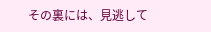その裏には、見逃して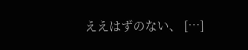ええはずのない、 […]